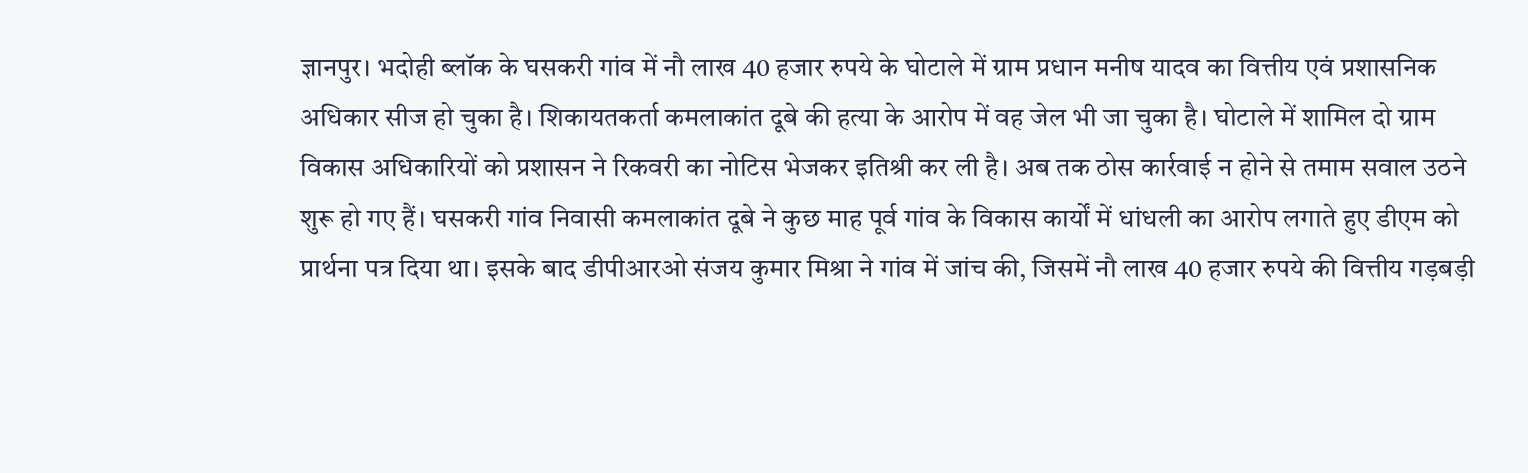ज्ञानपुर। भदोही ब्लॉक के घसकरी गांव में नौ लाख 40 हजार रुपये के घोटाले में ग्राम प्रधान मनीष यादव का वित्तीय एवं प्रशासनिक अधिकार सीज हो चुका है। शिकायतकर्ता कमलाकांत दूबे की हत्या के आरोप में वह जेल भी जा चुका है। घोटाले में शामिल दो ग्राम विकास अधिकारियों को प्रशासन ने रिकवरी का नोटिस भेजकर इतिश्री कर ली है। अब तक ठोस कार्रवाई न होने से तमाम सवाल उठने शुरू हो गए हैं। घसकरी गांव निवासी कमलाकांत दूबे ने कुछ माह पूर्व गांव के विकास कार्यों में धांधली का आरोप लगाते हुए डीएम को प्रार्थना पत्र दिया था। इसके बाद डीपीआरओ संजय कुमार मिश्रा ने गांव में जांच की, जिसमें नौ लाख 40 हजार रुपये की वित्तीय गड़बड़ी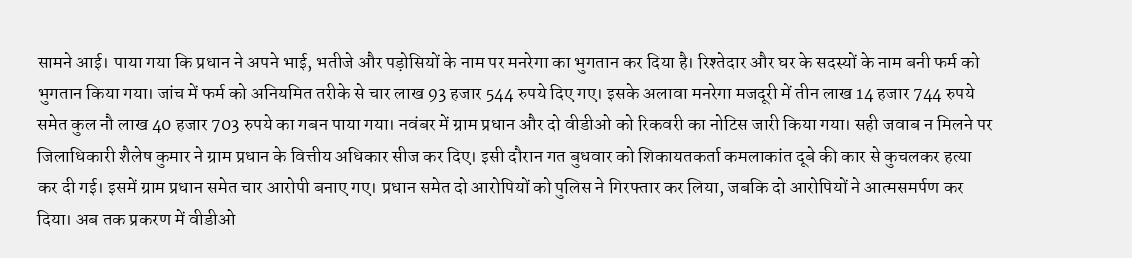सामने आई। पाया गया कि प्रधान ने अपने भाई, भतीजे और पड़ोसियों के नाम पर मनरेगा का भुगतान कर दिया है। रिश्तेदार और घर के सदस्यों के नाम बनी फर्म को भुगतान किया गया। जांच में फर्म को अनियमित तरीके से चार लाख 93 हजार 544 रुपये दिए गए। इसके अलावा मनरेगा मजदूरी में तीन लाख 14 हजार 744 रुपये समेत कुल नौ लाख 40 हजार 703 रुपये का गबन पाया गया। नवंबर में ग्राम प्रधान और दो वीडीओ को रिकवरी का नोटिस जारी किया गया। सही जवाब न मिलने पर जिलाधिकारी शैलेष कुमार ने ग्राम प्रधान के वित्तीय अधिकार सीज कर दिए। इसी दौरान गत बुधवार को शिकायतकर्ता कमलाकांत दूबे की कार से कुचलकर हत्या कर दी गई। इसमें ग्राम प्रधान समेत चार आरोपी बनाए गए। प्रधान समेत दो आरोपियों को पुलिस ने गिरफ्तार कर लिया, जबकि दो आरोपियों ने आत्मसमर्पण कर दिया। अब तक प्रकरण में वीडीओ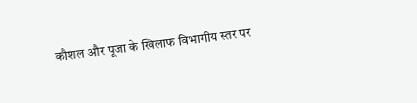कौशल और पूजा के खिलाफ विभागीय स्तर पर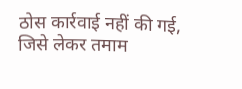ठोस कार्रवाई नहीं की गई, जिसे लेकर तमाम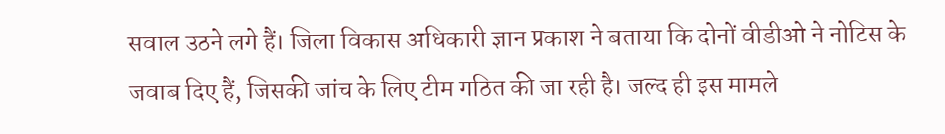सवाल उठने लगे हैं। जिला विकास अधिकारी ज्ञान प्रकाश ने बताया कि दोनों वीडीओ ने नोटिस के जवाब दिए हैं, जिसकी जांच के लिए टीम गठित की जा रही है। जल्द ही इस मामले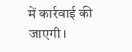में कार्रवाई की जाएगी।